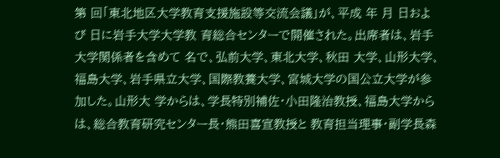第 回「東北地区大学教育支援施設等交流会議」が、平成 年 月 日および 日に岩手大学大学教 育総合センターで開催された。出席者は、岩手大学関係者を含めて 名で、弘前大学、東北大学、秋田 大学、山形大学、福島大学、岩手県立大学、国際教養大学、宮城大学の国公立大学が参加した。山形大 学からは、学長特別補佐・小田隆治教授、福島大学からは、総合教育研究センター長・熊田喜宣教授と 教育担当理事・副学長森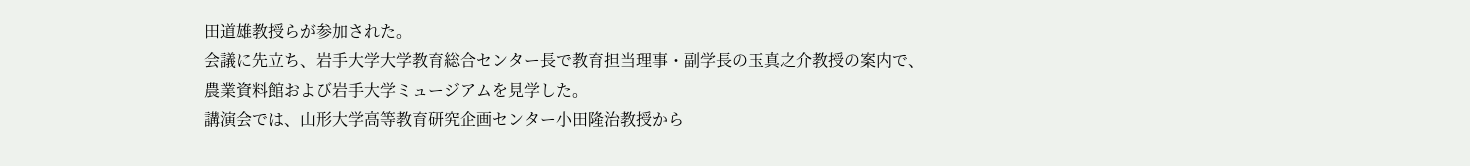田道雄教授らが参加された。
会議に先立ち、岩手大学大学教育総合センター長で教育担当理事・副学長の玉真之介教授の案内で、
農業資料館および岩手大学ミュージアムを見学した。
講演会では、山形大学高等教育研究企画センター小田隆治教授から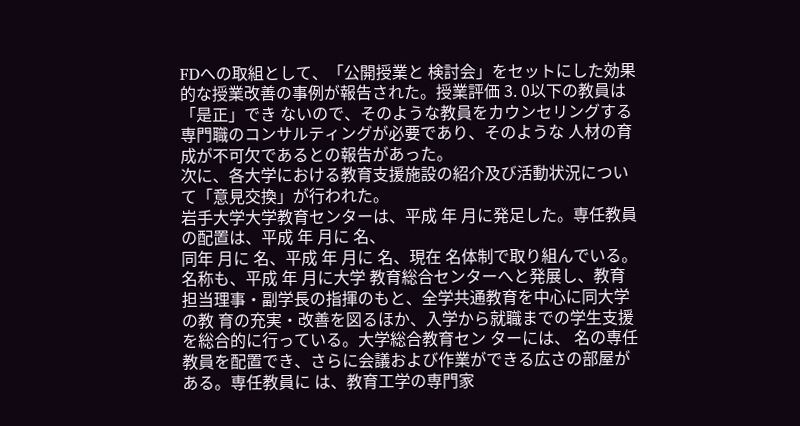FDへの取組として、「公開授業と 検討会」をセットにした効果的な授業改善の事例が報告された。授業評価 3. 0以下の教員は「是正」でき ないので、そのような教員をカウンセリングする専門職のコンサルティングが必要であり、そのような 人材の育成が不可欠であるとの報告があった。
次に、各大学における教育支援施設の紹介及び活動状況について「意見交換」が行われた。
岩手大学大学教育センターは、平成 年 月に発足した。専任教員の配置は、平成 年 月に 名、
同年 月に 名、平成 年 月に 名、現在 名体制で取り組んでいる。名称も、平成 年 月に大学 教育総合センターへと発展し、教育担当理事・副学長の指揮のもと、全学共通教育を中心に同大学の教 育の充実・改善を図るほか、入学から就職までの学生支援を総合的に行っている。大学総合教育セン ターには、 名の専任教員を配置でき、さらに会議および作業ができる広さの部屋がある。専任教員に は、教育工学の専門家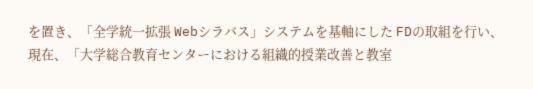を置き、「全学統一拡張 Webシラバス」システムを基軸にした FDの取組を行い、
現在、「大学総合教育センターにおける組織的授業改善と教室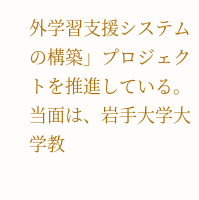外学習支援システムの構築」プロジェク トを推進している。
当面は、岩手大学大学教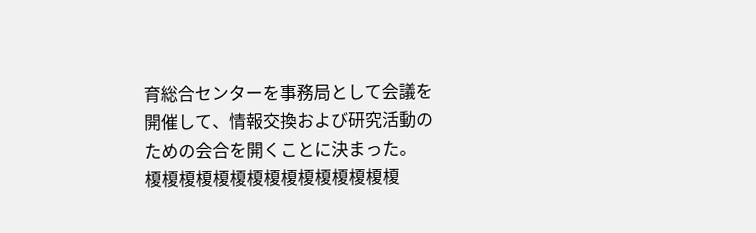育総合センターを事務局として会議を開催して、情報交換および研究活動の ための会合を開くことに決まった。
榎榎榎榎榎榎榎榎榎榎榎榎榎榎榎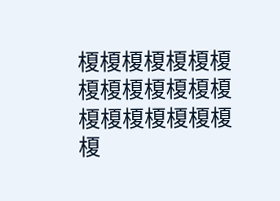榎榎榎榎榎榎榎榎榎榎榎榎榎榎榎榎榎榎榎榎榎榎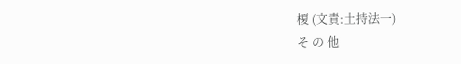榎 (文責:土持法一)
そ の 他